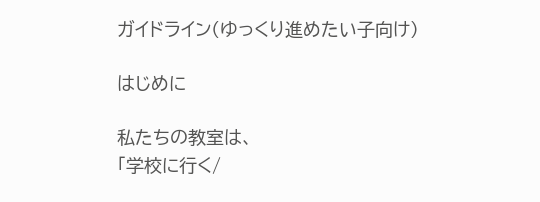ガイドライン(ゆっくり進めたい子向け)

はじめに

私たちの教室は、
「学校に行く/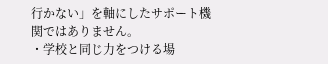行かない」を軸にしたサポート機関ではありません。
・学校と同じ力をつける場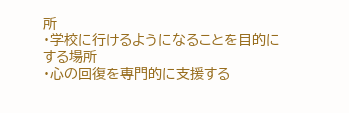所
・学校に行けるようになることを目的にする場所
・心の回復を専門的に支援する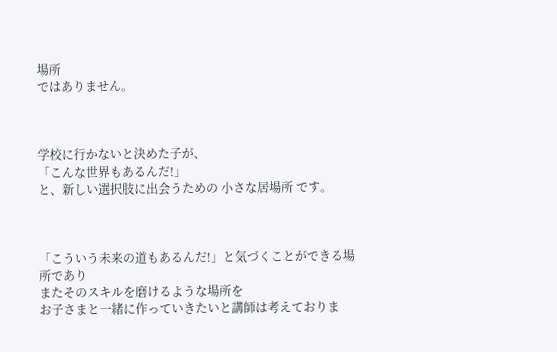場所
ではありません。



学校に行かないと決めた子が、
「こんな世界もあるんだ!」
と、新しい選択肢に出会うための 小さな居場所 です。



「こういう未来の道もあるんだ!」と気づくことができる場所であり
またそのスキルを磨けるような場所を
お子さまと一緒に作っていきたいと講師は考えておりま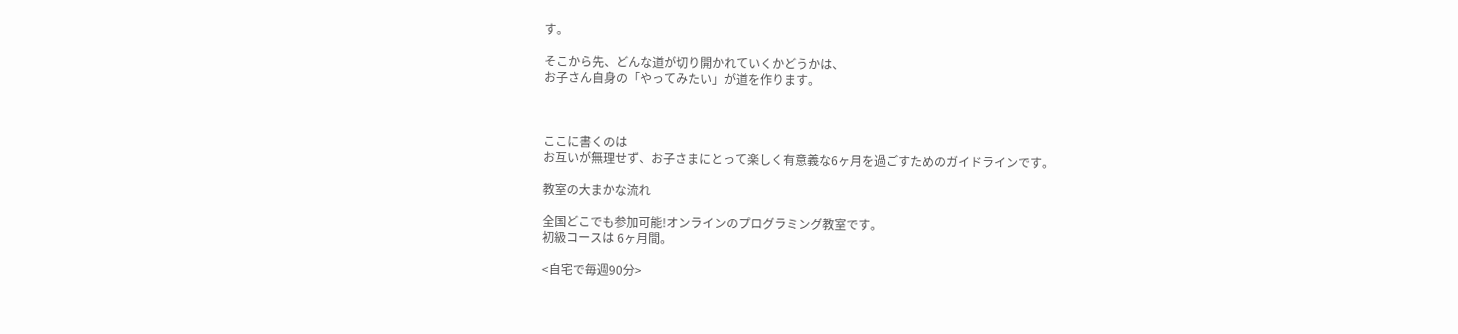す。

そこから先、どんな道が切り開かれていくかどうかは、
お子さん自身の「やってみたい」が道を作ります。



ここに書くのは
お互いが無理せず、お子さまにとって楽しく有意義な6ヶ月を過ごすためのガイドラインです。

教室の大まかな流れ

全国どこでも参加可能!オンラインのプログラミング教室です。
初級コースは 6ヶ月間。

<自宅で毎週90分>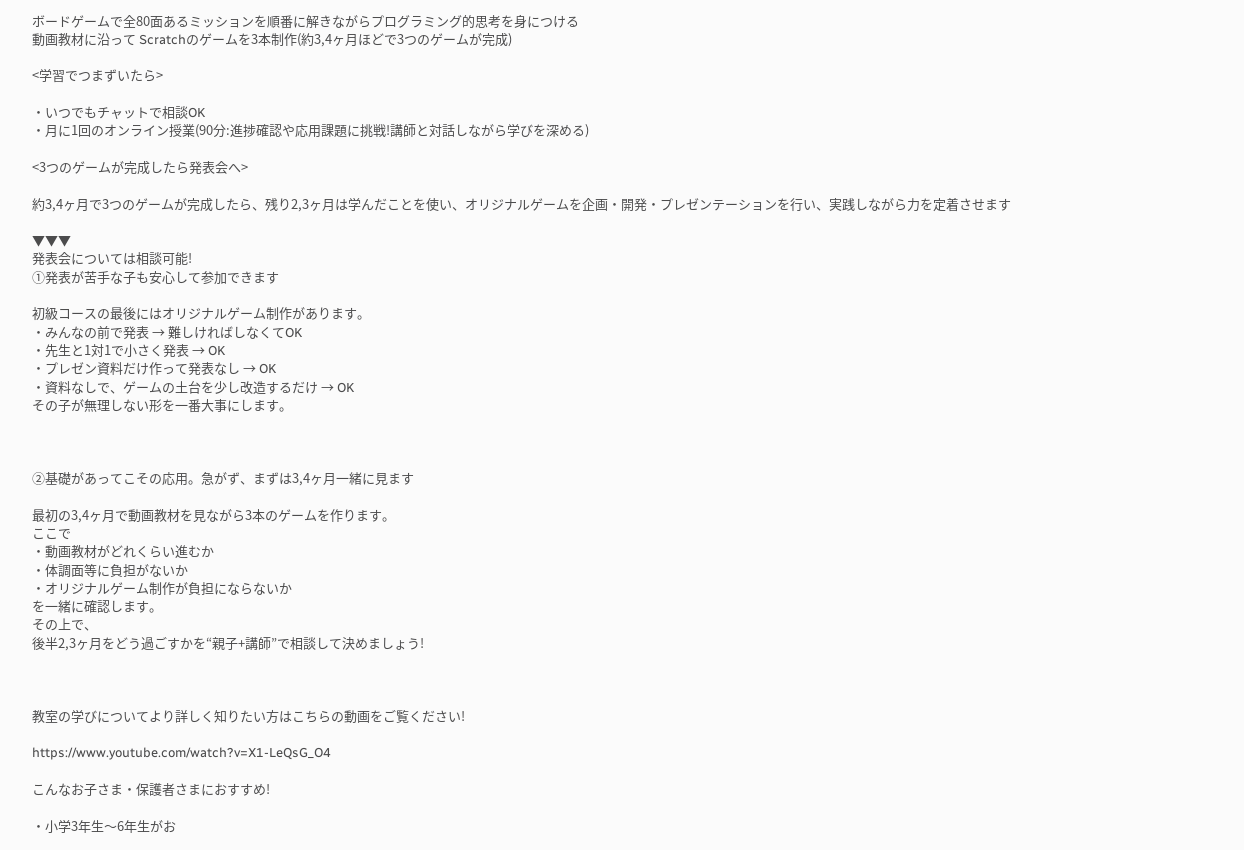ボードゲームで全80面あるミッションを順番に解きながらプログラミング的思考を身につける
動画教材に沿って Scratchのゲームを3本制作(約3,4ヶ月ほどで3つのゲームが完成)

<学習でつまずいたら>

・いつでもチャットで相談OK
・月に1回のオンライン授業(90分:進捗確認や応用課題に挑戦!講師と対話しながら学びを深める)

<3つのゲームが完成したら発表会へ>

約3,4ヶ月で3つのゲームが完成したら、残り2,3ヶ月は学んだことを使い、オリジナルゲームを企画・開発・プレゼンテーションを行い、実践しながら力を定着させます

▼▼▼
発表会については相談可能!
①発表が苦手な子も安心して参加できます

初級コースの最後にはオリジナルゲーム制作があります。
・みんなの前で発表 → 難しければしなくてOK
・先生と1対1で小さく発表 → OK
・プレゼン資料だけ作って発表なし → OK
・資料なしで、ゲームの土台を少し改造するだけ → OK
その子が無理しない形を一番大事にします。



②基礎があってこその応用。急がず、まずは3,4ヶ月一緒に見ます

最初の3,4ヶ月で動画教材を見ながら3本のゲームを作ります。
ここで
・動画教材がどれくらい進むか
・体調面等に負担がないか
・オリジナルゲーム制作が負担にならないか
を一緒に確認します。
その上で、
後半2,3ヶ月をどう過ごすかを“親子+講師”で相談して決めましょう!



教室の学びについてより詳しく知りたい方はこちらの動画をご覧ください!

https://www.youtube.com/watch?v=X1-LeQsG_O4

こんなお子さま・保護者さまにおすすめ!

・小学3年生〜6年生がお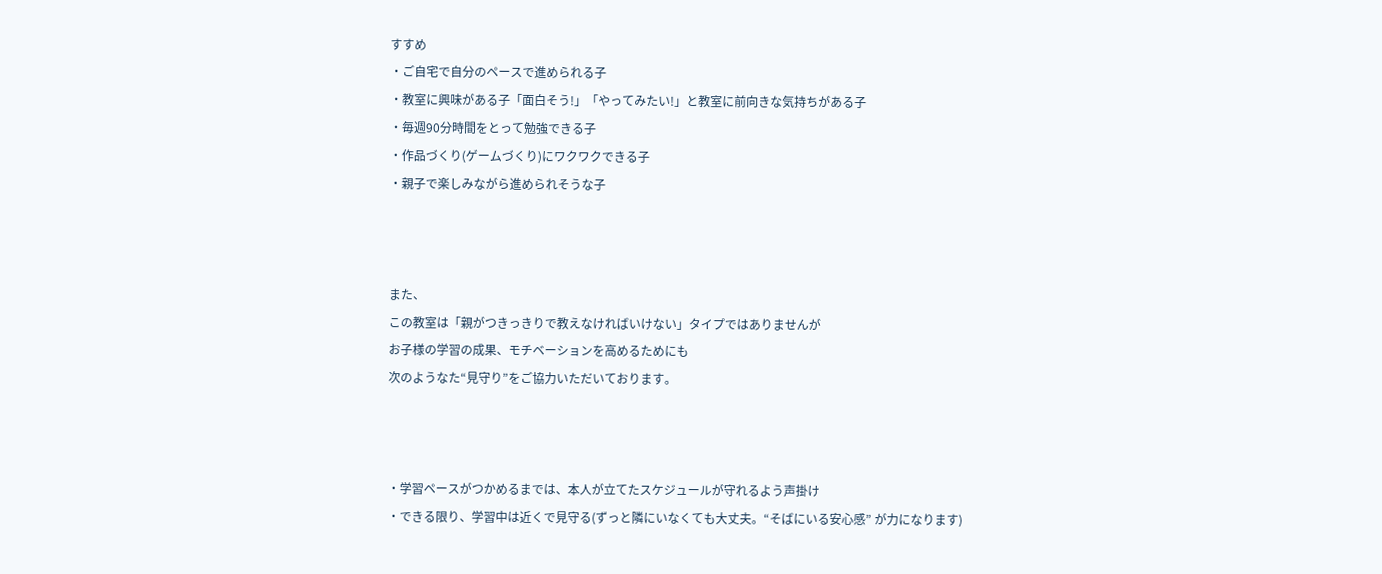すすめ
・ご自宅で自分のペースで進められる子
・教室に興味がある子「面白そう!」「やってみたい!」と教室に前向きな気持ちがある子
・毎週90分時間をとって勉強できる子
・作品づくり(ゲームづくり)にワクワクできる子
・親子で楽しみながら進められそうな子



また、
この教室は「親がつきっきりで教えなければいけない」タイプではありませんが
お子様の学習の成果、モチベーションを高めるためにも
次のようなた“見守り”をご協力いただいております。



・学習ペースがつかめるまでは、本人が立てたスケジュールが守れるよう声掛け
・できる限り、学習中は近くで見守る(ずっと隣にいなくても大丈夫。“そばにいる安心感” が力になります)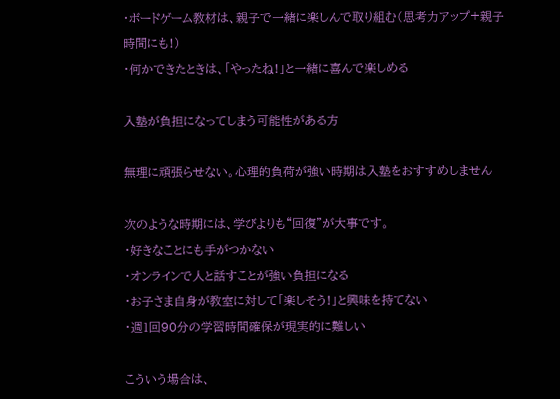・ボードゲーム教材は、親子で一緒に楽しんで取り組む(思考力アップ+親子時間にも!)
・何かできたときは、「やったね!」と一緒に喜んで楽しめる

入塾が負担になってしまう可能性がある方

無理に頑張らせない。心理的負荷が強い時期は入塾をおすすめしません

次のような時期には、学びよりも“回復”が大事です。
・好きなことにも手がつかない
・オンラインで人と話すことが強い負担になる
・お子さま自身が教室に対して「楽しそう!」と興味を持てない
・週1回90分の学習時間確保が現実的に難しい

こういう場合は、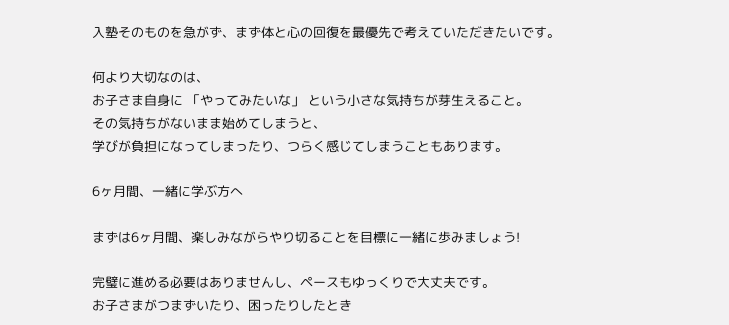入塾そのものを急がず、まず体と心の回復を最優先で考えていただきたいです。

何より大切なのは、
お子さま自身に 「やってみたいな」 という小さな気持ちが芽生えること。
その気持ちがないまま始めてしまうと、
学びが負担になってしまったり、つらく感じてしまうこともあります。

6ヶ月間、一緒に学ぶ方へ

まずは6ヶ月間、楽しみながらやり切ることを目標に一緒に歩みましょう!

完璧に進める必要はありませんし、ペースもゆっくりで大丈夫です。
お子さまがつまずいたり、困ったりしたとき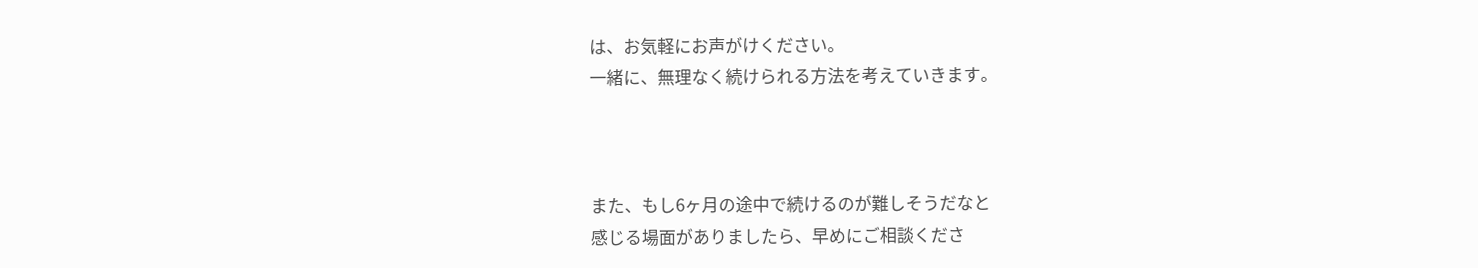は、お気軽にお声がけください。
一緒に、無理なく続けられる方法を考えていきます。



また、もし6ヶ月の途中で続けるのが難しそうだなと
感じる場面がありましたら、早めにご相談くださ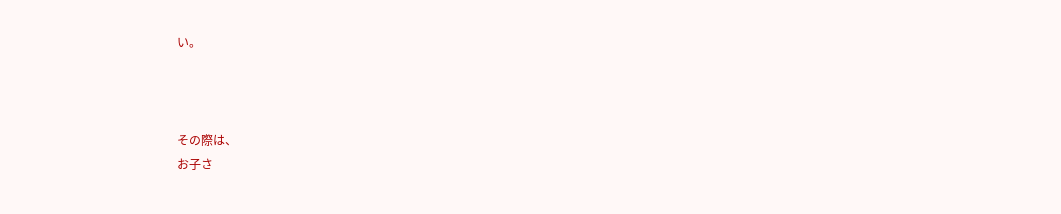い。



その際は、
お子さ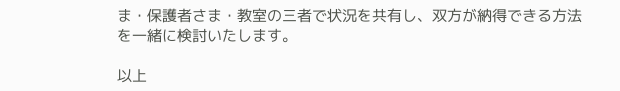ま・保護者さま・教室の三者で状況を共有し、双方が納得できる方法を一緒に検討いたします。

以上